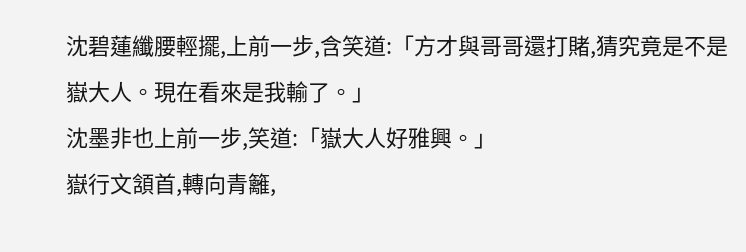沈碧蓮纖腰輕擺,上前一步,含笑道:「方才與哥哥還打賭,猜究竟是不是嶽大人。現在看來是我輸了。」
沈墨非也上前一步,笑道:「嶽大人好雅興。」
嶽行文頷首,轉向青籬,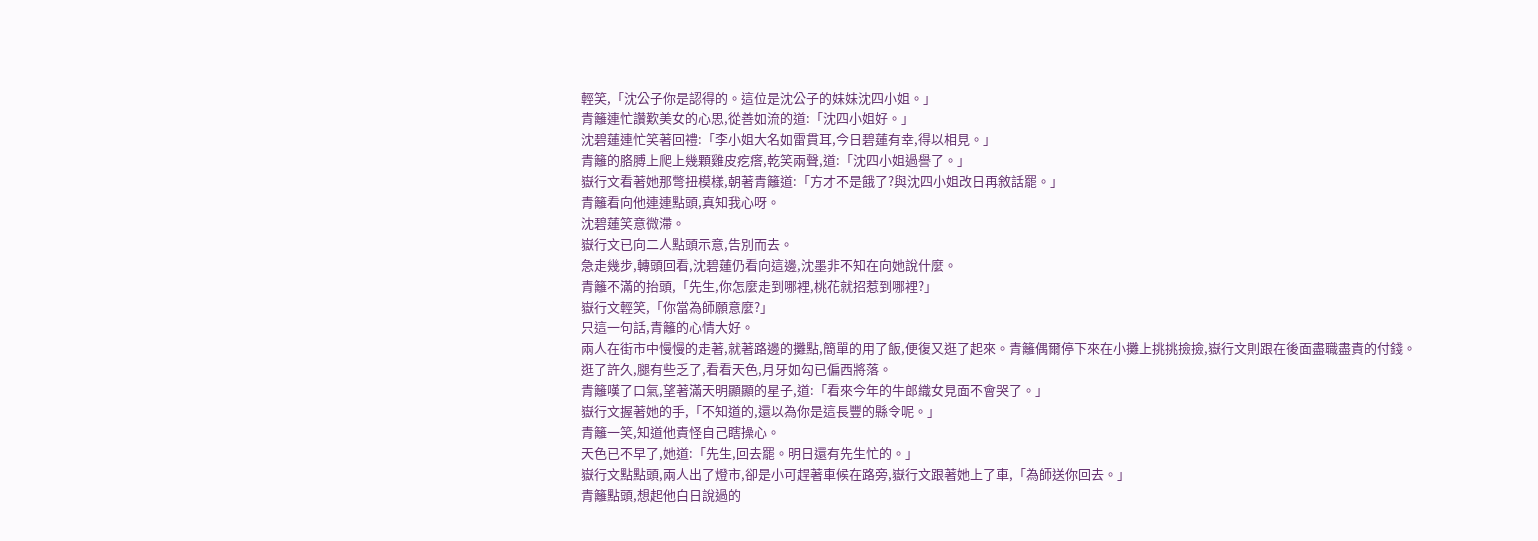輕笑,「沈公子你是認得的。這位是沈公子的妹妹沈四小姐。」
青籬連忙讚歎美女的心思,從善如流的道:「沈四小姐好。」
沈碧蓮連忙笑著回禮:「李小姐大名如雷貫耳,今日碧蓮有幸,得以相見。」
青籬的胳膊上爬上幾顆雞皮疙瘩,乾笑兩聲,道:「沈四小姐過譽了。」
嶽行文看著她那彆扭模樣,朝著青籬道:「方才不是餓了?與沈四小姐改日再敘話罷。」
青籬看向他連連點頭,真知我心呀。
沈碧蓮笑意微滯。
嶽行文已向二人點頭示意,告別而去。
急走幾步,轉頭回看,沈碧蓮仍看向這邊,沈墨非不知在向她說什麼。
青籬不滿的抬頭,「先生,你怎麼走到哪裡,桃花就招惹到哪裡?」
嶽行文輕笑,「你當為師願意麼?」
只這一句話,青籬的心情大好。
兩人在街市中慢慢的走著,就著路邊的攤點,簡單的用了飯,便復又逛了起來。青籬偶爾停下來在小攤上挑挑撿撿,嶽行文則跟在後面盡職盡責的付錢。
逛了許久,腿有些乏了,看看天色,月牙如勾已偏西將落。
青籬嘆了口氣,望著滿天明顯顯的星子,道:「看來今年的牛郎織女見面不會哭了。」
嶽行文握著她的手,「不知道的,還以為你是這長豐的縣令呢。」
青籬一笑,知道他責怪自己瞎操心。
天色已不早了,她道:「先生,回去罷。明日還有先生忙的。」
嶽行文點點頭,兩人出了燈市,卻是小可趕著車候在路旁,嶽行文跟著她上了車,「為師送你回去。」
青籬點頭,想起他白日說過的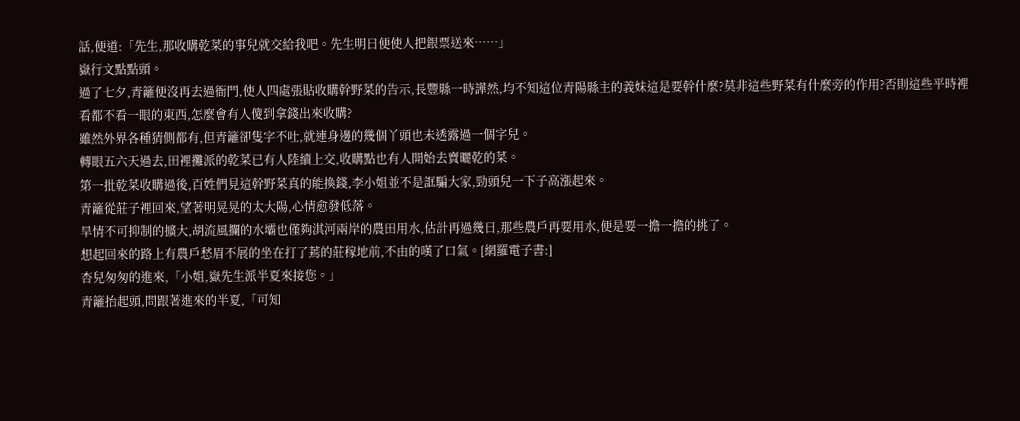話,便道:「先生,那收購乾菜的事兒就交給我吧。先生明日便使人把銀票送來……」
嶽行文點點頭。
過了七夕,青籬便沒再去過衙門,使人四處張貼收購幹野菜的告示,長豐縣一時譁然,均不知這位青陽縣主的義妹這是要幹什麼?莫非這些野菜有什麼旁的作用?否則這些平時裡看都不看一眼的東西,怎麼會有人傻到拿錢出來收購?
雖然外界各種猜側都有,但青籬卻隻字不吐,就連身邊的幾個丫頭也未透露過一個字兒。
轉眼五六天過去,田裡攤派的乾菜已有人陸續上交,收購點也有人開始去賣曬乾的菜。
第一批乾菜收購過後,百姓們見這幹野菜真的能換錢,李小姐並不是誆騙大家,勁頭兒一下子高漲起來。
青籬從莊子裡回來,望著明晃晃的太大陽,心情愈發低落。
旱情不可抑制的擴大,胡流風攔的水壩也僅夠淇河兩岸的農田用水,估計再過幾日,那些農戶再要用水,便是要一擔一擔的挑了。
想起回來的路上有農戶愁眉不展的坐在打了蔫的莊稼地前,不由的嘆了口氣。[網羅電子書:]
杏兒匆匆的進來,「小姐,嶽先生派半夏來接您。」
青籬抬起頭,問跟著進來的半夏,「可知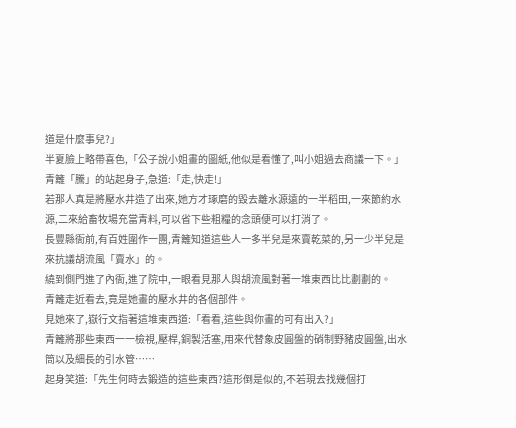道是什麼事兒?」
半夏臉上略帶喜色,「公子說小姐畫的圖紙,他似是看懂了,叫小姐過去商議一下。」
青籬「騰」的站起身子,急道:「走,快走!」
若那人真是將壓水井造了出來,她方才琢磨的毀去離水源遠的一半稻田,一來節約水源,二來給畜牧場充當青料,可以省下些粗糧的念頭便可以打消了。
長豐縣衙前,有百姓圍作一團,青籬知道這些人一多半兒是來賣乾菜的,另一少半兒是來抗議胡流風「賣水」的。
繞到側門進了內衙,進了院中,一眼看見那人與胡流風對著一堆東西比比劃劃的。
青籬走近看去,竟是她畫的壓水井的各個部件。
見她來了,嶽行文指著這堆東西道:「看看,這些與你畫的可有出入?」
青籬將那些東西一一檢視,壓桿,銅製活塞,用來代替象皮圓盤的硝制野豬皮圓盤,出水筒以及細長的引水管……
起身笑道:「先生何時去鍛造的這些東西?這形倒是似的,不若現去找幾個打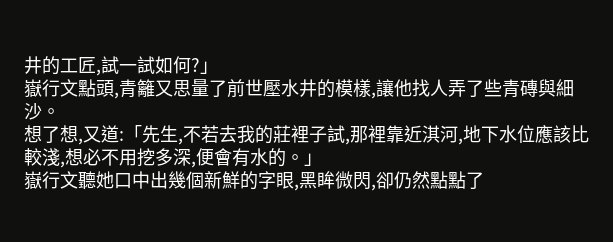井的工匠,試一試如何?」
嶽行文點頭,青籬又思量了前世壓水井的模樣,讓他找人弄了些青磚與細沙。
想了想,又道:「先生,不若去我的莊裡子試,那裡靠近淇河,地下水位應該比較淺,想必不用挖多深,便會有水的。」
嶽行文聽她口中出幾個新鮮的字眼,黑眸微閃,卻仍然點點了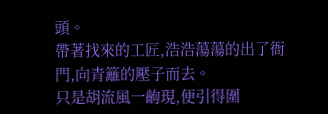頭。
帶著找來的工匠,浩浩蕩蕩的出了衙門,向青籬的壓子而去。
只是胡流風一齣現,便引得圍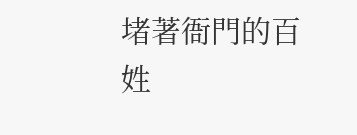堵著衙門的百姓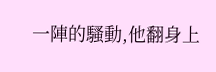一陣的騷動,他翻身上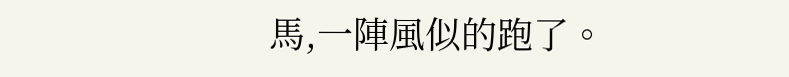馬,一陣風似的跑了。